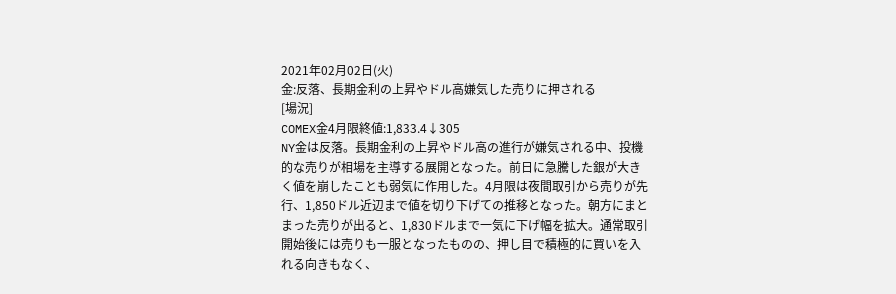2021年02月02日(火)
金:反落、長期金利の上昇やドル高嫌気した売りに押される
[場況]
COMEX金4月限終値:1,833.4↓305
NY金は反落。長期金利の上昇やドル高の進行が嫌気される中、投機的な売りが相場を主導する展開となった。前日に急騰した銀が大きく値を崩したことも弱気に作用した。4月限は夜間取引から売りが先行、1,850ドル近辺まで値を切り下げての推移となった。朝方にまとまった売りが出ると、1,830ドルまで一気に下げ幅を拡大。通常取引開始後には売りも一服となったものの、押し目で積極的に買いを入れる向きもなく、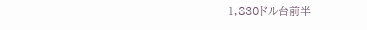1,830ドル台前半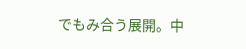でもみ合う展開。中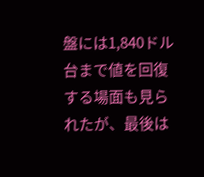盤には1,840ドル台まで値を回復する場面も見られたが、最後は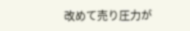改めて売り圧力が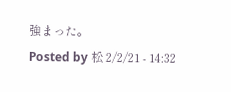強まった。
Posted by 松 2/2/21 - 14:32